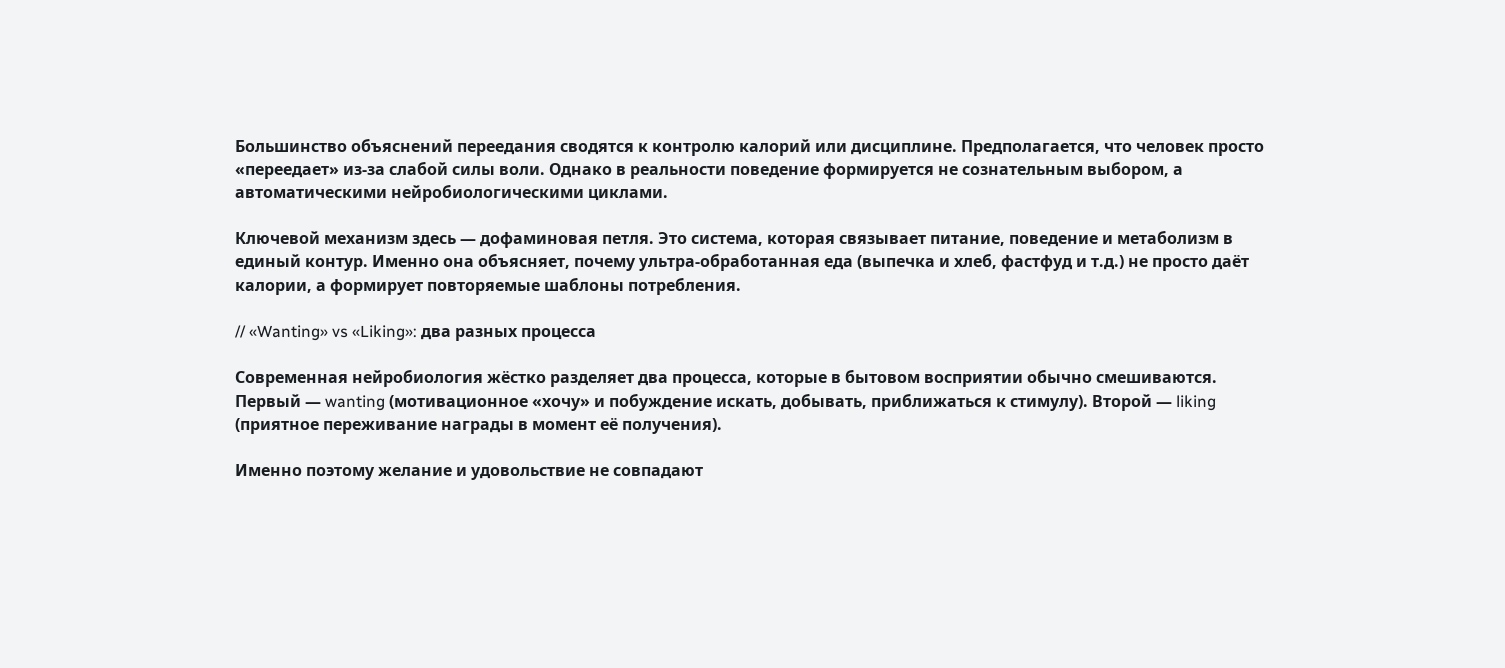Большинство объяснений переедания сводятся к контролю калорий или дисциплине. Предполагается, что человек просто «переедает» из-за слабой силы воли. Однако в реальности поведение формируется не сознательным выбором, а автоматическими нейробиологическими циклами.

Ключевой механизм здесь — дофаминовая петля. Это система, которая связывает питание, поведение и метаболизм в единый контур. Именно она объясняет, почему ультра-обработанная еда (выпечка и хлеб, фастфуд и т.д.) не просто даёт калории, а формирует повторяемые шаблоны потребления.

// «Wanting» vs «Liking»: два разных процесса

Современная нейробиология жёстко разделяет два процесса, которые в бытовом восприятии обычно смешиваются. Первый — wanting (мотивационное «хочу» и побуждение искать, добывать, приближаться к стимулу). Второй — liking (приятное переживание награды в момент её получения).

Именно поэтому желание и удовольствие не совпадают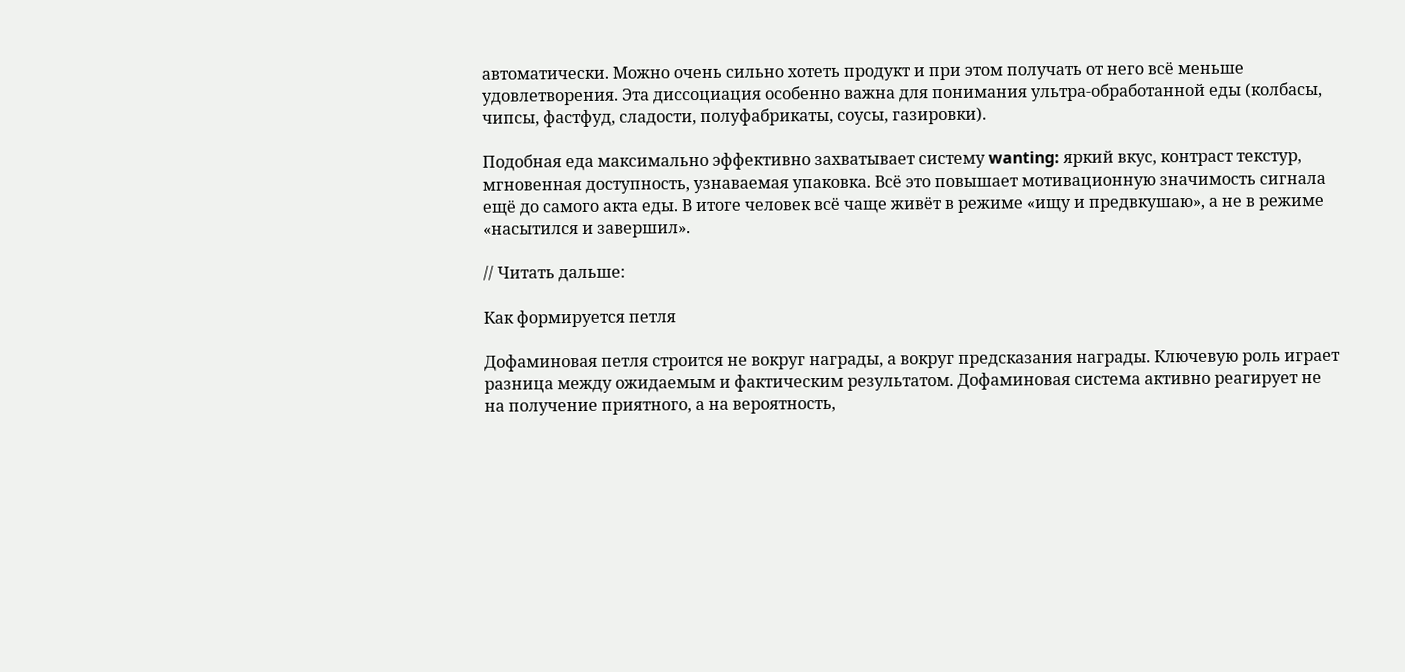автоматически. Можно очень сильно хотеть продукт и при этом получать от него всё меньше удовлетворения. Эта диссоциация особенно важна для понимания ультра-обработанной еды (колбасы, чипсы, фастфуд, сладости, полуфабрикаты, соусы, газировки).

Подобная еда максимально эффективно захватывает систему wanting: яркий вкус, контраст текстур, мгновенная доступность, узнаваемая упаковка. Всё это повышает мотивационную значимость сигнала ещё до самого акта еды. В итоге человек всё чаще живёт в режиме «ищу и предвкушаю», а не в режиме «насытился и завершил».

// Читать дальше:

Как формируется петля

Дофаминовая петля строится не вокруг награды, а вокруг предсказания награды. Ключевую роль играет разница между ожидаемым и фактическим результатом. Дофаминовая система активно реагирует не на получение приятного, а на вероятность,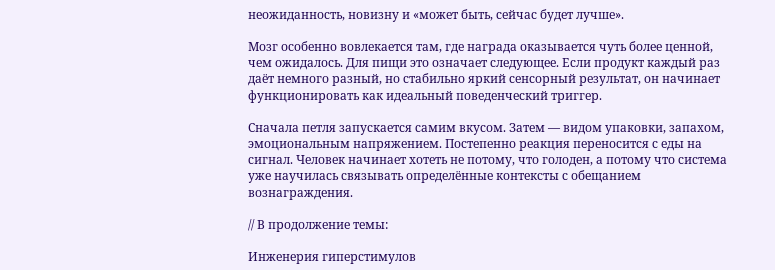неожиданность, новизну и «может быть, сейчас будет лучше».

Мозг особенно вовлекается там, где награда оказывается чуть более ценной, чем ожидалось. Для пищи это означает следующее. Если продукт каждый раз даёт немного разный, но стабильно яркий сенсорный результат, он начинает функционировать как идеальный поведенческий триггер.

Сначала петля запускается самим вкусом. Затем — видом упаковки, запахом, эмоциональным напряжением. Постепенно реакция переносится с еды на сигнал. Человек начинает хотеть не потому, что голоден, а потому что система уже научилась связывать определённые контексты с обещанием вознаграждения.

// В продолжение темы:

Инженерия гиперстимулов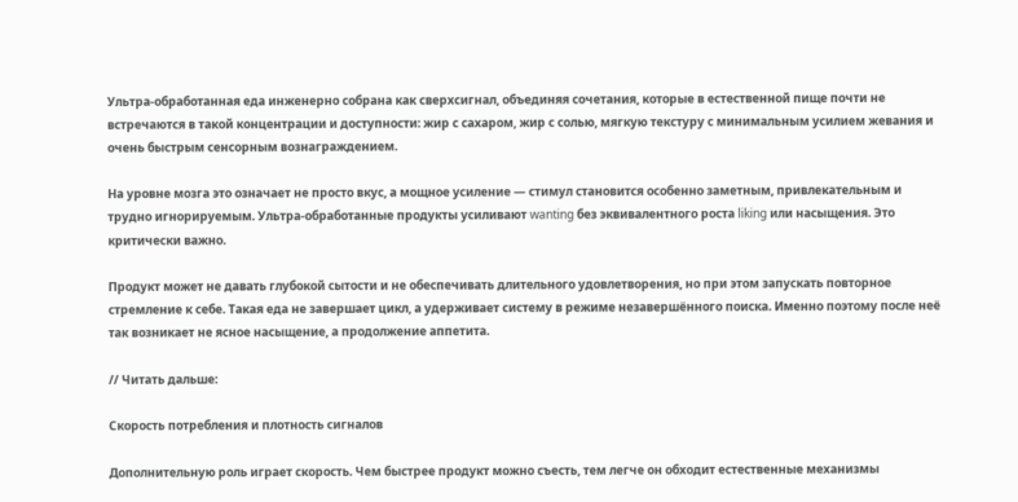Ультра-обработанная еда инженерно собрана как сверхсигнал, объединяя сочетания, которые в естественной пище почти не встречаются в такой концентрации и доступности: жир с сахаром, жир с солью, мягкую текстуру с минимальным усилием жевания и очень быстрым сенсорным вознаграждением.

На уровне мозга это означает не просто вкус, а мощное усиление — стимул становится особенно заметным, привлекательным и трудно игнорируемым. Ультра-обработанные продукты усиливают wanting без эквивалентного роста liking или насыщения. Это критически важно.

Продукт может не давать глубокой сытости и не обеспечивать длительного удовлетворения, но при этом запускать повторное стремление к себе. Такая еда не завершает цикл, а удерживает систему в режиме незавершённого поиска. Именно поэтому после неё так возникает не ясное насыщение, а продолжение аппетита.

// Читать дальше:

Скорость потребления и плотность сигналов

Дополнительную роль играет скорость. Чем быстрее продукт можно съесть, тем легче он обходит естественные механизмы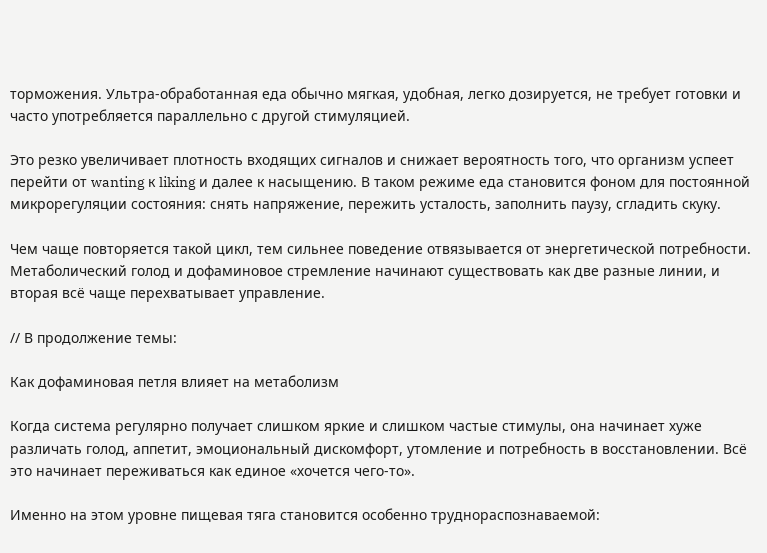торможения. Ультра-обработанная еда обычно мягкая, удобная, легко дозируется, не требует готовки и часто употребляется параллельно с другой стимуляцией.

Это резко увеличивает плотность входящих сигналов и снижает вероятность того, что организм успеет перейти от wanting к liking и далее к насыщению. В таком режиме еда становится фоном для постоянной микрорегуляции состояния: снять напряжение, пережить усталость, заполнить паузу, сгладить скуку.

Чем чаще повторяется такой цикл, тем сильнее поведение отвязывается от энергетической потребности. Метаболический голод и дофаминовое стремление начинают существовать как две разные линии, и вторая всё чаще перехватывает управление.

// В продолжение темы:

Как дофаминовая петля влияет на метаболизм

Когда система регулярно получает слишком яркие и слишком частые стимулы, она начинает хуже различать голод, аппетит, эмоциональный дискомфорт, утомление и потребность в восстановлении. Всё это начинает переживаться как единое «хочется чего-то».

Именно на этом уровне пищевая тяга становится особенно труднораспознаваемой: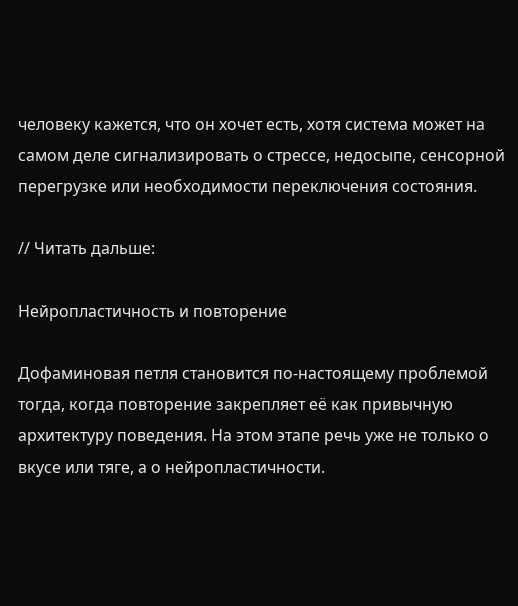человеку кажется, что он хочет есть, хотя система может на самом деле сигнализировать о стрессе, недосыпе, сенсорной перегрузке или необходимости переключения состояния.

// Читать дальше:

Нейропластичность и повторение

Дофаминовая петля становится по-настоящему проблемой тогда, когда повторение закрепляет её как привычную архитектуру поведения. На этом этапе речь уже не только о вкусе или тяге, а о нейропластичности.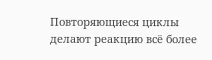Повторяющиеся циклы делают реакцию всё более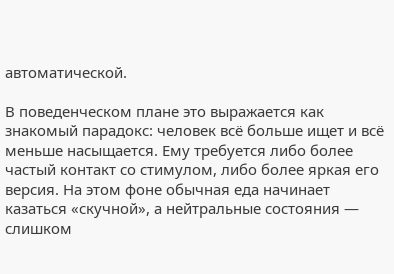автоматической.

В поведенческом плане это выражается как знакомый парадокс: человек всё больше ищет и всё меньше насыщается. Ему требуется либо более частый контакт со стимулом, либо более яркая его версия. На этом фоне обычная еда начинает казаться «скучной», а нейтральные состояния — слишком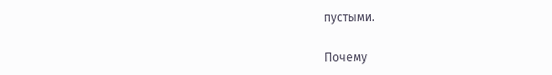пустыми.

Почему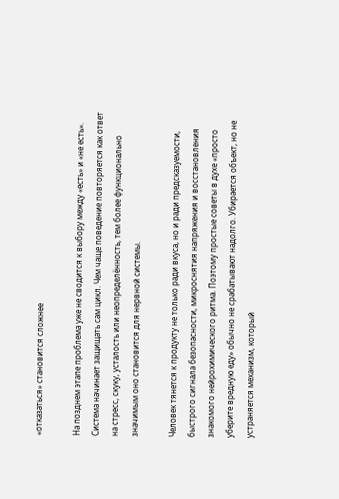«отказаться» становится сложнее

На позднем этапе проблема уже не сводится к выбору между «есть» и «не есть». Система начинает защищать сам цикл. Чем чаще поведение повторяется как ответ на стресс, скуку, усталость или неопределённость, тем более функционально значимым оно становится для нервной системы.

Человек тянется к продукту не только ради вкуса, но и ради предсказуемости, быстрого сигнала безопасности, микроснятия напряжения и восстановления знакомого нейрохимического ритма. Поэтому простые советы в духе «просто уберите вредную еду» обычно не срабатывают надолго. Убирается объект, но не устраняется механизм, который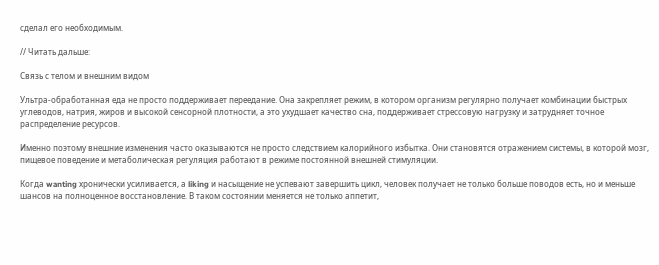сделал его необходимым.

// Читать дальше:

Связь с телом и внешним видом

Ультра-обработанная еда не просто поддерживает переедание. Она закрепляет режим, в котором организм регулярно получает комбинации быстрых углеводов, натрия, жиров и высокой сенсорной плотности, а это ухудшает качество сна, поддерживает стрессовую нагрузку и затрудняет точное распределение ресурсов.

Именно поэтому внешние изменения часто оказываются не просто следствием калорийного избытка. Они становятся отражением системы, в которой мозг, пищевое поведение и метаболическая регуляция работают в режиме постоянной внешней стимуляции.

Когда wanting хронически усиливается, а liking и насыщение не успевают завершить цикл, человек получает не только больше поводов есть, но и меньше шансов на полноценное восстановление. В таком состоянии меняется не только аппетит,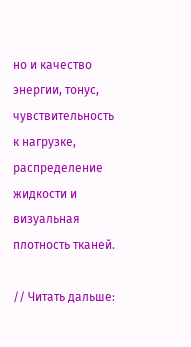но и качество энергии, тонус, чувствительность к нагрузке, распределение жидкости и визуальная плотность тканей.

// Читать дальше: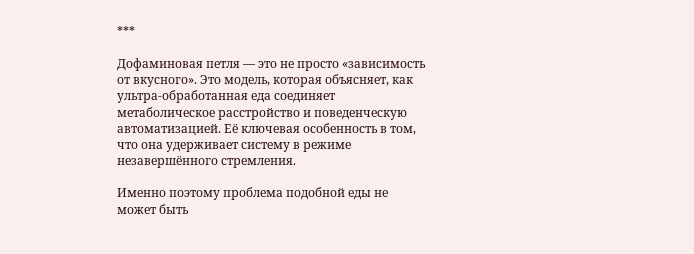***

Дофаминовая петля — это не просто «зависимость от вкусного». Это модель, которая объясняет, как ультра-обработанная еда соединяет метаболическое расстройство и поведенческую автоматизацией. Её ключевая особенность в том, что она удерживает систему в режиме незавершённого стремления.

Именно поэтому проблема подобной еды не может быть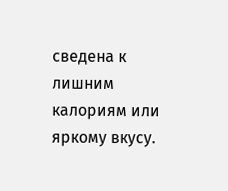сведена к лишним калориям или яркому вкусу.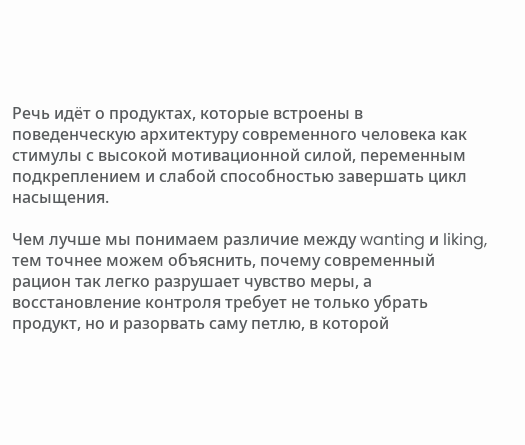Речь идёт о продуктах, которые встроены в поведенческую архитектуру современного человека как стимулы с высокой мотивационной силой, переменным подкреплением и слабой способностью завершать цикл насыщения.

Чем лучше мы понимаем различие между wanting и liking, тем точнее можем объяснить, почему современный рацион так легко разрушает чувство меры, а восстановление контроля требует не только убрать продукт, но и разорвать саму петлю, в которой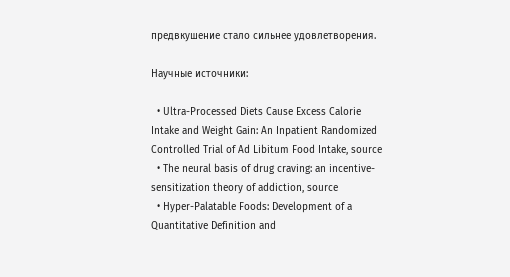предвкушение стало сильнее удовлетворения.

Научные источники:

  • Ultra-Processed Diets Cause Excess Calorie Intake and Weight Gain: An Inpatient Randomized Controlled Trial of Ad Libitum Food Intake, source
  • The neural basis of drug craving: an incentive-sensitization theory of addiction, source
  • Hyper-Palatable Foods: Development of a Quantitative Definition and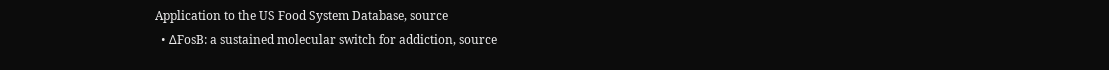Application to the US Food System Database, source
  • ΔFosB: a sustained molecular switch for addiction, source